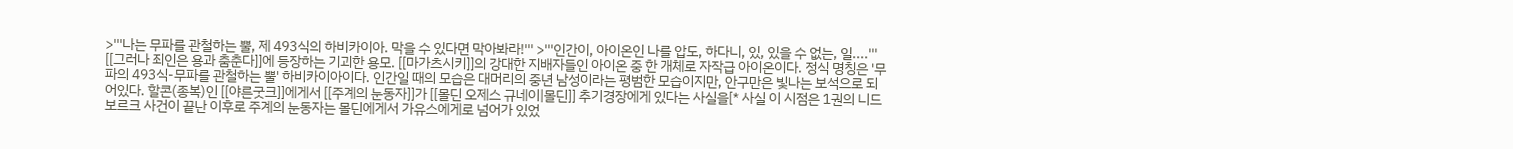>'''나는 무파를 관철하는 뿔, 제 493식의 하비카이아. 막을 수 있다면 막아봐라!''' >'''인간이, 아이온인 나를 압도, 하다니, 있, 있을 수 없는, 일....''' [[그러나 죄인은 용과 춤춘다]]에 등장하는 기괴한 용모. [[마가츠시키]]의 강대한 지배자들인 아이온 중 한 개체로 자작급 아이온이다. 정식 명칭은 '무파의 493식-무파를 관철하는 뿔' 하비카이아이다. 인간일 때의 모습은 대머리의 중년 남성이라는 평범한 모습이지만, 안구만은 빛나는 보석으로 되어있다. 할콘(종복)인 [[야른굿크]]에게서 [[주계의 눈동자]]가 [[몰딘 오제스 규네이|몰딘]] 추기경장에게 있다는 사실을[* 사실 이 시점은 1권의 니드보르크 사건이 끝난 이후로 주계의 눈동자는 몰딘에게서 가유스에게로 넘어가 있었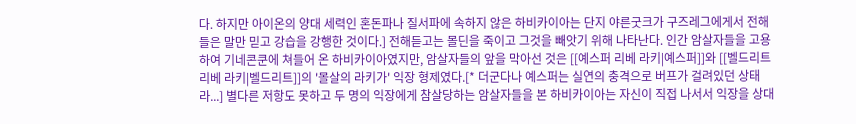다. 하지만 아이온의 양대 세력인 혼돈파나 질서파에 속하지 않은 하비카이아는 단지 야른굿크가 구즈레그에게서 전해들은 말만 믿고 강습을 강행한 것이다.] 전해듣고는 몰딘을 죽이고 그것을 빼앗기 위해 나타난다. 인간 암살자들을 고용하여 기네콘쿤에 쳐들어 온 하비카이아였지만, 암살자들의 앞을 막아선 것은 [[예스퍼 리베 라키|예스퍼]]와 [[벨드리트 리베 라키|벨드리트]]의 '몰살의 라키가' 익장 형제였다.[* 더군다나 예스퍼는 실연의 충격으로 버프가 걸려있던 상태라...] 별다른 저항도 못하고 두 명의 익장에게 참살당하는 암살자들을 본 하비카이아는 자신이 직접 나서서 익장을 상대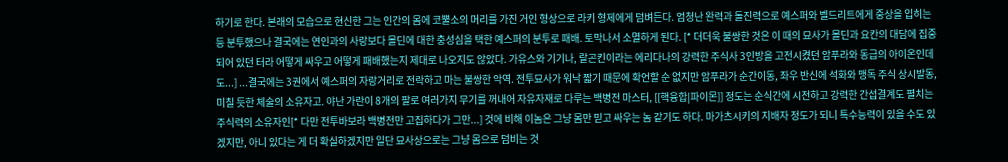하기로 한다. 본래의 모습으로 현신한 그는 인간의 몸에 코뿔소의 머리를 가진 거인 형상으로 라키 형제에게 덤벼든다. 엄청난 완력과 돌진력으로 예스퍼와 벨드리트에게 중상을 입히는 등 분투했으나 결국에는 연인과의 사랑보다 몰딘에 대한 충성심을 택한 예스퍼의 분투로 패배. 토막나서 소멸하게 된다. [* 더더욱 불쌍한 것은 이 때의 묘사가 몰딘과 요칸의 대담에 집중되어 있던 터라 어떻게 싸우고 어떻게 패배했는지 제대로 나오지도 않았다. 가유스와 기기나, 랄곤킨이라는 에리다나의 강력한 주식사 3인방을 고전시켰던 암푸라와 동급의 아이온인데도...] ...결국에는 3권에서 예스퍼의 자랑거리로 전락하고 마는 불쌍한 악역. 전투묘사가 워낙 짧기 때문에 확언할 순 없지만 암푸라가 순간이동, 좌우 반신에 석화와 맹독 주식 상시발동, 미칠 듯한 체술의 소유자고. 야난 가란이 8개의 팔로 여러가지 무기를 꺼내어 자유자재로 다루는 백병전 마스터, [[핵융합|파이몬]] 정도는 순식간에 시전하고 강력한 간섭결계도 펼치는 주식력의 소유자인[* 다만 전투바보라 백병전만 고집하다가 그만...] 것에 비해 이놈은 그냥 몸만 믿고 싸우는 놈 같기도 하다. 마가츠시키의 지배자 정도가 되니 특수능력이 있을 수도 있겠지만, 아니 있다는 게 더 확실하겠지만 일단 묘사상으로는 그냥 몸으로 덤비는 것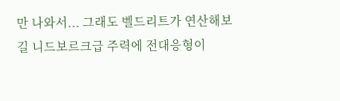만 나와서... 그래도 벨드리트가 연산해보길 니드보르크급 주력에 전대응형이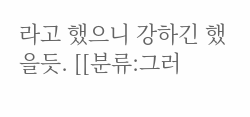라고 했으니 강하긴 했을듯. [[분류:그러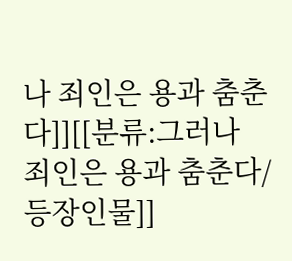나 죄인은 용과 춤춘다]][[분류:그러나 죄인은 용과 춤춘다/등장인물]]